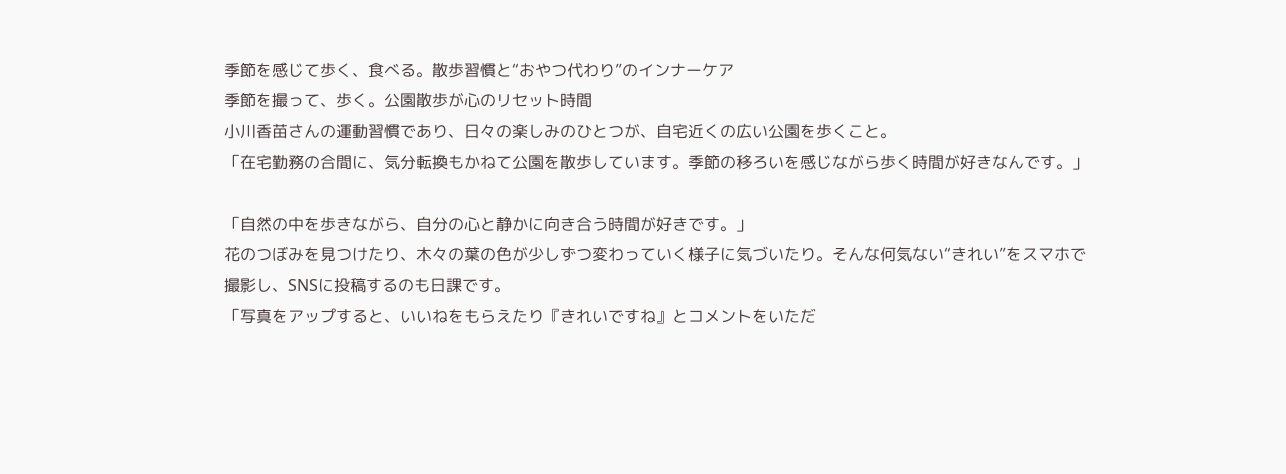季節を感じて歩く、食べる。散歩習慣と“おやつ代わり”のインナーケア
季節を撮って、歩く。公園散歩が心のリセット時間
小川香苗さんの運動習慣であり、日々の楽しみのひとつが、自宅近くの広い公園を歩くこと。
「在宅勤務の合間に、気分転換もかねて公園を散歩しています。季節の移ろいを感じながら歩く時間が好きなんです。」

「自然の中を歩きながら、自分の心と静かに向き合う時間が好きです。」
花のつぼみを見つけたり、木々の葉の色が少しずつ変わっていく様子に気づいたり。そんな何気ない“きれい”をスマホで撮影し、SNSに投稿するのも日課です。
「写真をアップすると、いいねをもらえたり『きれいですね』とコメントをいただ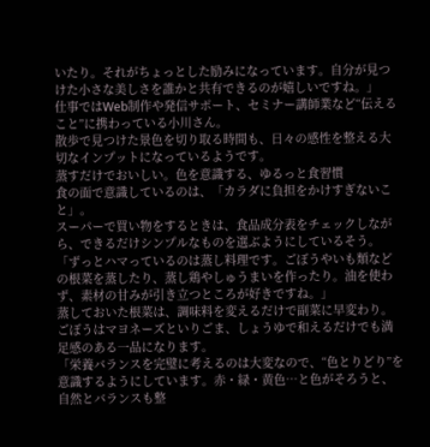いたり。それがちょっとした励みになっています。自分が見つけた小さな美しさを誰かと共有できるのが嬉しいですね。」
仕事ではWeb制作や発信サポート、セミナー講師業など“伝えること”に携わっている小川さん。
散歩で見つけた景色を切り取る時間も、日々の感性を整える大切なインプットになっているようです。
蒸すだけでおいしい。色を意識する、ゆるっと食習慣
食の面で意識しているのは、「カラダに負担をかけすぎないこと」。
スーパーで買い物をするときは、食品成分表をチェックしながら、できるだけシンプルなものを選ぶようにしているそう。
「ずっとハマっているのは蒸し料理です。ごぼうやいも類などの根菜を蒸したり、蒸し鶏やしゅうまいを作ったり。油を使わず、素材の甘みが引き立つところが好きですね。」
蒸しておいた根菜は、調味料を変えるだけで副菜に早変わり。
ごぼうはマヨネーズといりごま、しょうゆで和えるだけでも満足感のある一品になります。
「栄養バランスを完璧に考えるのは大変なので、“色とりどり”を意識するようにしています。赤・緑・黄色…と色がそろうと、自然とバランスも整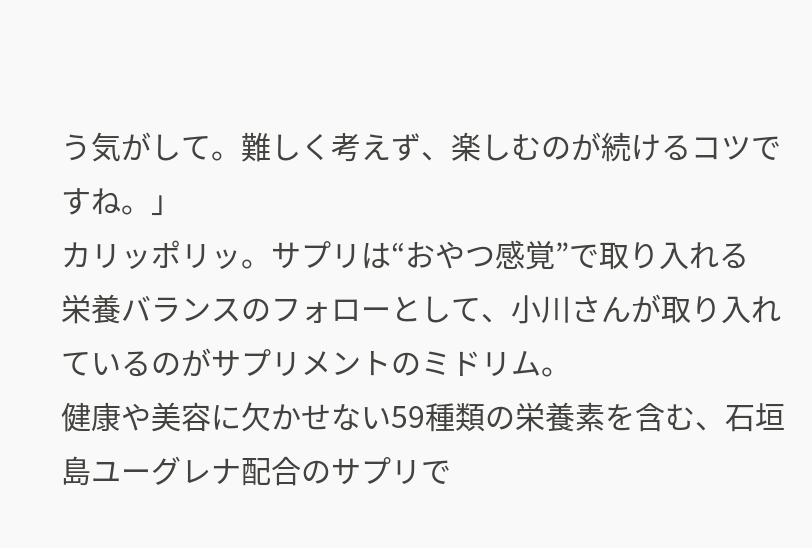う気がして。難しく考えず、楽しむのが続けるコツですね。」
カリッポリッ。サプリは“おやつ感覚”で取り入れる
栄養バランスのフォローとして、小川さんが取り入れているのがサプリメントのミドリム。
健康や美容に欠かせない59種類の栄養素を含む、石垣島ユーグレナ配合のサプリで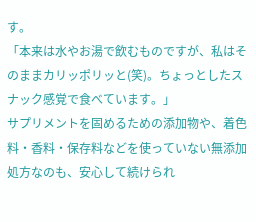す。
「本来は水やお湯で飲むものですが、私はそのままカリッポリッと(笑)。ちょっとしたスナック感覚で食べています。」
サプリメントを固めるための添加物や、着色料・香料・保存料などを使っていない無添加処方なのも、安心して続けられ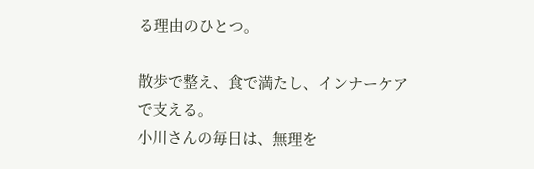る理由のひとつ。

散歩で整え、食で満たし、インナーケアで支える。
小川さんの毎日は、無理を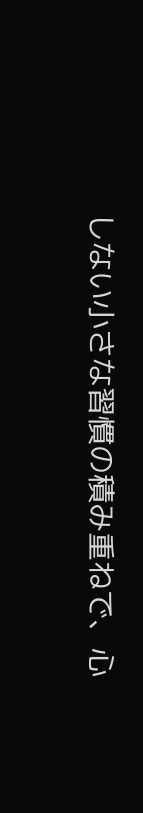しない小さな習慣の積み重ねで、心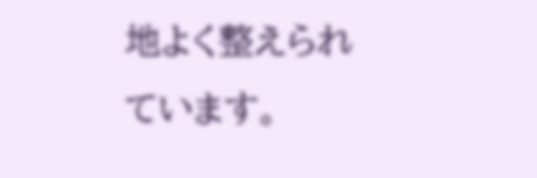地よく整えられています。